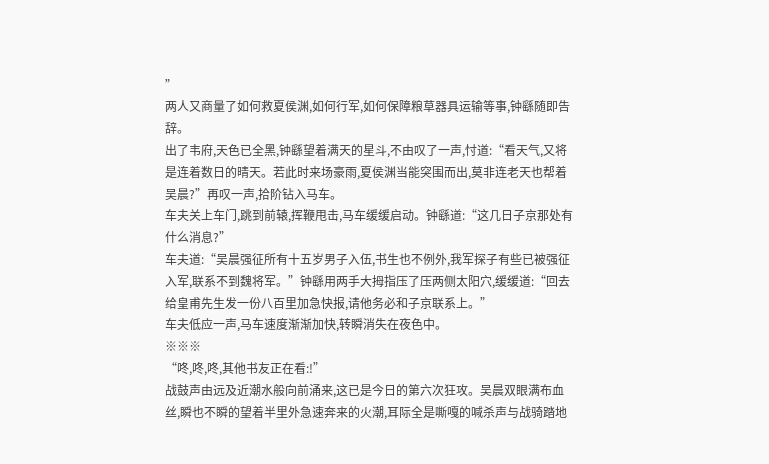”
两人又商量了如何救夏侯渊,如何行军,如何保障粮草器具运输等事,钟繇随即告辞。
出了韦府,天色已全黑,钟繇望着满天的星斗,不由叹了一声,忖道:“看天气,又将是连着数日的晴天。若此时来场豪雨,夏侯渊当能突围而出,莫非连老天也帮着吴晨?”再叹一声,拾阶钻入马车。
车夫关上车门,跳到前辕,挥鞭甩击,马车缓缓启动。钟繇道:“这几日子京那处有什么消息?”
车夫道:“吴晨强征所有十五岁男子入伍,书生也不例外,我军探子有些已被强征入军,联系不到魏将军。”钟繇用两手大拇指压了压两侧太阳穴,缓缓道:“回去给皇甫先生发一份八百里加急快报,请他务必和子京联系上。”
车夫低应一声,马车速度渐渐加快,转瞬消失在夜色中。
※※※
“咚,咚,咚,其他书友正在看:!”
战鼓声由远及近潮水般向前涌来,这已是今日的第六次狂攻。吴晨双眼满布血丝,瞬也不瞬的望着半里外急速奔来的火潮,耳际全是嘶嘎的喊杀声与战骑踏地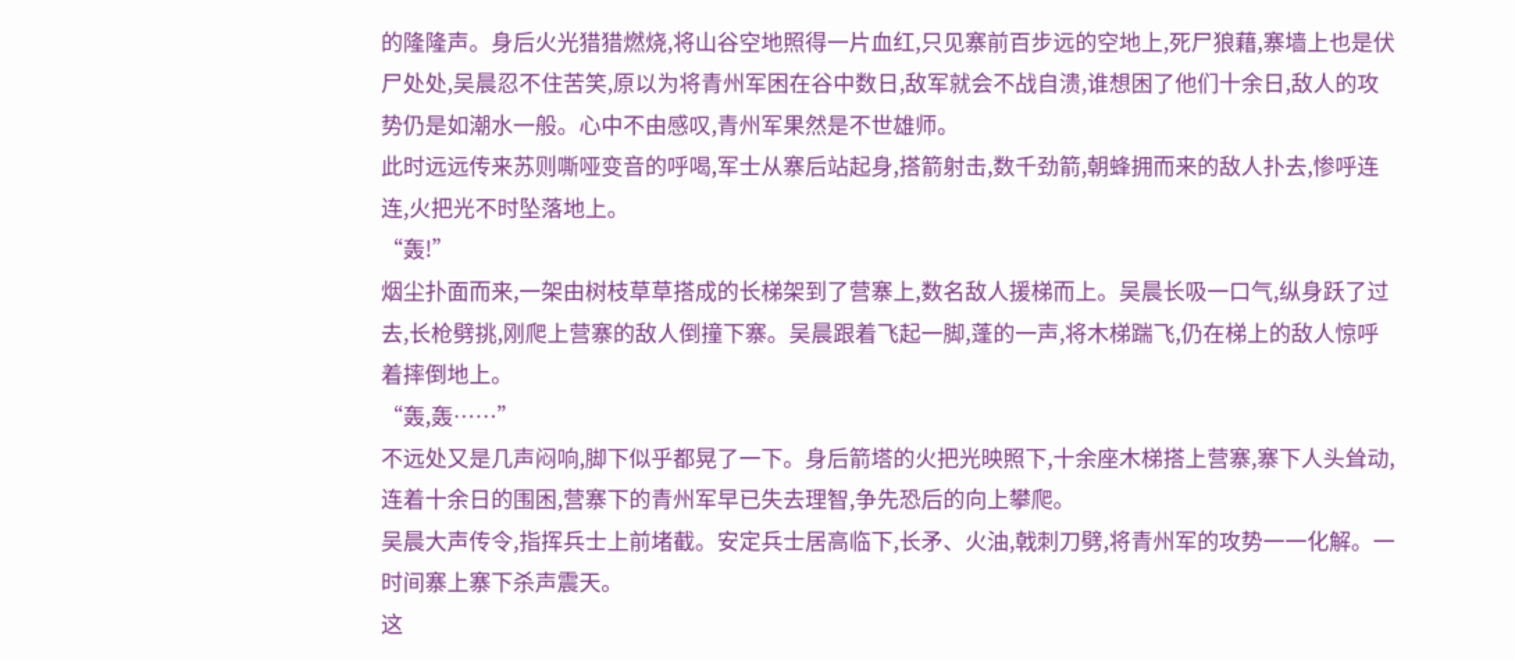的隆隆声。身后火光猎猎燃烧,将山谷空地照得一片血红,只见寨前百步远的空地上,死尸狼藉,寨墙上也是伏尸处处,吴晨忍不住苦笑,原以为将青州军困在谷中数日,敌军就会不战自溃,谁想困了他们十余日,敌人的攻势仍是如潮水一般。心中不由感叹,青州军果然是不世雄师。
此时远远传来苏则嘶哑变音的呼喝,军士从寨后站起身,搭箭射击,数千劲箭,朝蜂拥而来的敌人扑去,惨呼连连,火把光不时坠落地上。
“轰!”
烟尘扑面而来,一架由树枝草草搭成的长梯架到了营寨上,数名敌人援梯而上。吴晨长吸一口气,纵身跃了过去,长枪劈挑,刚爬上营寨的敌人倒撞下寨。吴晨跟着飞起一脚,蓬的一声,将木梯踹飞,仍在梯上的敌人惊呼着摔倒地上。
“轰,轰……”
不远处又是几声闷响,脚下似乎都晃了一下。身后箭塔的火把光映照下,十余座木梯搭上营寨,寨下人头耸动,连着十余日的围困,营寨下的青州军早已失去理智,争先恐后的向上攀爬。
吴晨大声传令,指挥兵士上前堵截。安定兵士居高临下,长矛、火油,戟刺刀劈,将青州军的攻势一一化解。一时间寨上寨下杀声震天。
这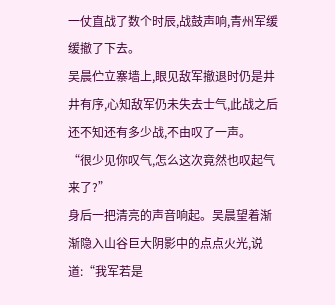一仗直战了数个时辰,战鼓声响,青州军缓缓撤了下去。
吴晨伫立寨墙上,眼见敌军撤退时仍是井井有序,心知敌军仍未失去士气,此战之后还不知还有多少战,不由叹了一声。
“很少见你叹气,怎么这次竟然也叹起气来了?”
身后一把清亮的声音响起。吴晨望着渐渐隐入山谷巨大阴影中的点点火光,说道:“我军若是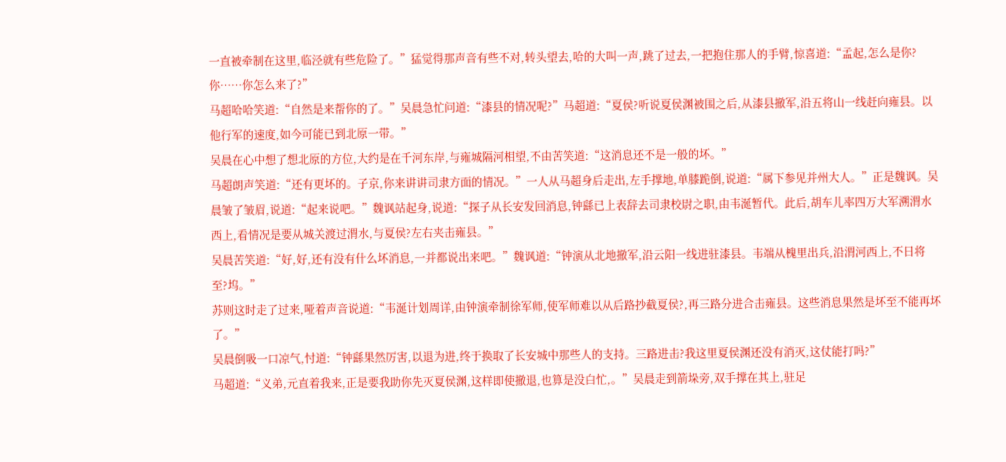一直被牵制在这里,临泾就有些危险了。”猛觉得那声音有些不对,转头望去,哈的大叫一声,跳了过去,一把抱住那人的手臂,惊喜道:“孟起,怎么是你?你……你怎么来了?”
马超哈哈笑道:“自然是来帮你的了。”吴晨急忙问道:“漆县的情况呢?”马超道:“夏侯?听说夏侯渊被围之后,从漆县撤军,沿五将山一线赶向雍县。以他行军的速度,如今可能已到北原一带。”
吴晨在心中想了想北原的方位,大约是在千河东岸,与雍城隔河相望,不由苦笑道:“这消息还不是一般的坏。”
马超朗声笑道:“还有更坏的。子京,你来讲讲司隶方面的情况。”一人从马超身后走出,左手撑地,单膝跪倒,说道:“属下参见并州大人。”正是魏讽。吴晨皱了皱眉,说道:“起来说吧。”魏讽站起身,说道:“探子从长安发回消息,钟繇已上表辞去司隶校尉之职,由韦涎暂代。此后,胡车儿率四万大军溯渭水西上,看情况是要从城关渡过渭水,与夏侯?左右夹击雍县。”
吴晨苦笑道:“好,好,还有没有什么坏消息,一并都说出来吧。”魏讽道:“钟演从北地撤军,沿云阳一线进驻漆县。韦端从槐里出兵,沿渭河西上,不日将至?坞。”
苏则这时走了过来,哑着声音说道:“韦涎计划周详,由钟演牵制徐军师,使军师难以从后路抄截夏侯?,再三路分进合击雍县。这些消息果然是坏至不能再坏了。”
吴晨倒吸一口凉气,忖道:“钟繇果然厉害,以退为进,终于换取了长安城中那些人的支持。三路进击?我这里夏侯渊还没有消灭,这仗能打吗?”
马超道:“义弟,元直着我来,正是要我助你先灭夏侯渊,这样即使撤退,也算是没白忙,。”吴晨走到箭垛旁,双手撑在其上,驻足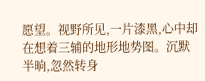愿望。视野所见,一片漆黑,心中却在想着三辅的地形地势图。沉默半晌,忽然转身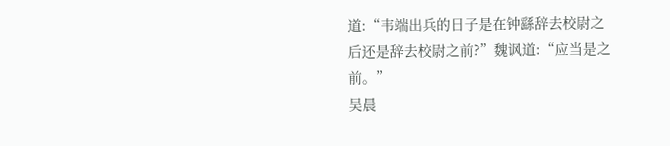道:“韦端出兵的日子是在钟繇辞去校尉之后还是辞去校尉之前?”魏讽道:“应当是之前。”
吴晨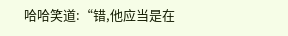哈哈笑道:“错,他应当是在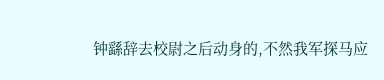钟繇辞去校尉之后动身的,不然我军探马应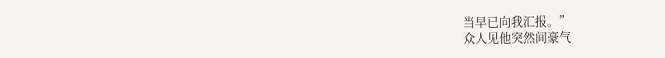当早已向我汇报。”
众人见他突然间豪气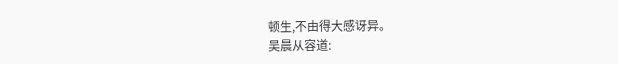顿生,不由得大感讶异。
吴晨从容道: